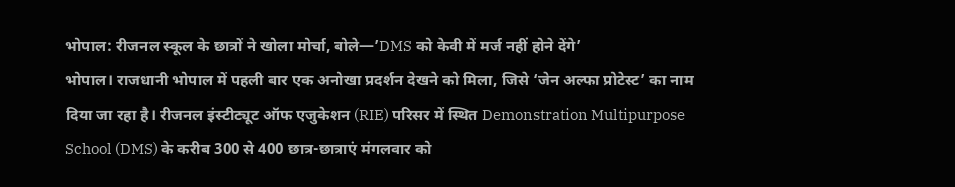भोपाल: रीजनल स्कूल के छात्रों ने खोला मोर्चा, बोले—’DMS को केवी में मर्ज नहीं होने देंगे’
भोपाल। राजधानी भोपाल में पहली बार एक अनोखा प्रदर्शन देखने को मिला, जिसे ‘जेन अल्फा प्रोटेस्ट’ का नाम दिया जा रहा है। रीजनल इंस्टीट्यूट ऑफ एजुकेशन (RIE) परिसर में स्थित Demonstration Multipurpose School (DMS) के करीब 300 से 400 छात्र-छात्राएं मंगलवार को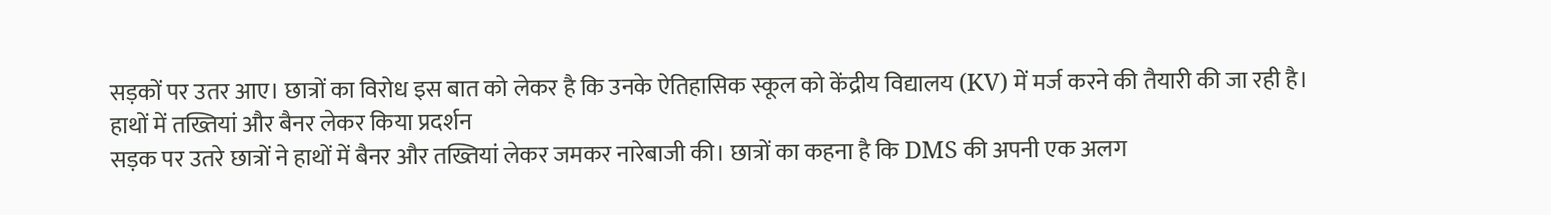सड़कों पर उतर आए। छात्रों का विरोध इस बात को लेकर है कि उनके ऐतिहासिक स्कूल को केंद्रीय विद्यालय (KV) में मर्ज करने की तैयारी की जा रही है।
हाथों में तख्तियां और बैनर लेकर किया प्रदर्शन
सड़क पर उतरे छात्रों ने हाथों में बैनर और तख्तियां लेकर जमकर नारेबाजी की। छात्रों का कहना है कि DMS की अपनी एक अलग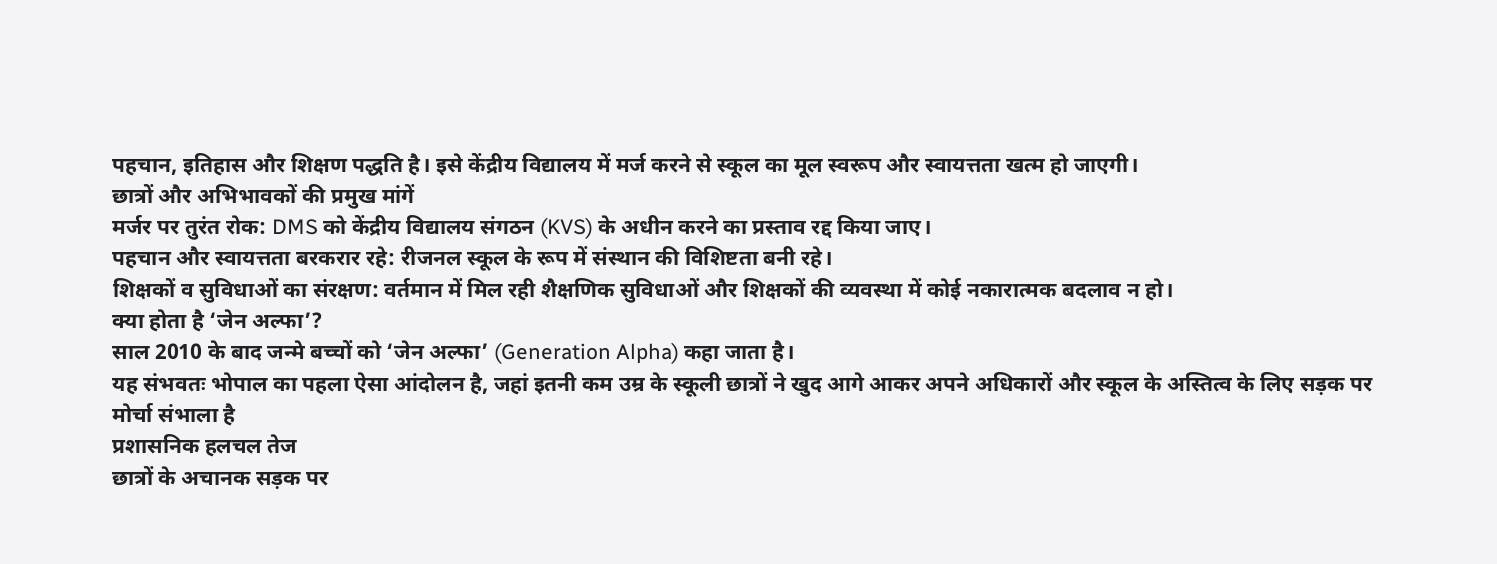पहचान, इतिहास और शिक्षण पद्धति है। इसे केंद्रीय विद्यालय में मर्ज करने से स्कूल का मूल स्वरूप और स्वायत्तता खत्म हो जाएगी।
छात्रों और अभिभावकों की प्रमुख मांगें
मर्जर पर तुरंत रोक: DMS को केंद्रीय विद्यालय संगठन (KVS) के अधीन करने का प्रस्ताव रद्द किया जाए।
पहचान और स्वायत्तता बरकरार रहे: रीजनल स्कूल के रूप में संस्थान की विशिष्टता बनी रहे।
शिक्षकों व सुविधाओं का संरक्षण: वर्तमान में मिल रही शैक्षणिक सुविधाओं और शिक्षकों की व्यवस्था में कोई नकारात्मक बदलाव न हो।
क्या होता है ‘जेन अल्फा’?
साल 2010 के बाद जन्मे बच्चों को ‘जेन अल्फा’ (Generation Alpha) कहा जाता है।
यह संभवतः भोपाल का पहला ऐसा आंदोलन है, जहां इतनी कम उम्र के स्कूली छात्रों ने खुद आगे आकर अपने अधिकारों और स्कूल के अस्तित्व के लिए सड़क पर मोर्चा संभाला है
प्रशासनिक हलचल तेज
छात्रों के अचानक सड़क पर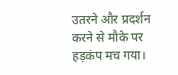उतरने और प्रदर्शन करने से मौके पर हड़कंप मच गया।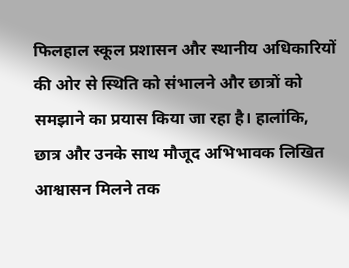फिलहाल स्कूल प्रशासन और स्थानीय अधिकारियों की ओर से स्थिति को संभालने और छात्रों को समझाने का प्रयास किया जा रहा है। हालांकि, छात्र और उनके साथ मौजूद अभिभावक लिखित आश्वासन मिलने तक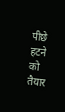पीछे हटने को तैयार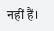नहीं हैं।